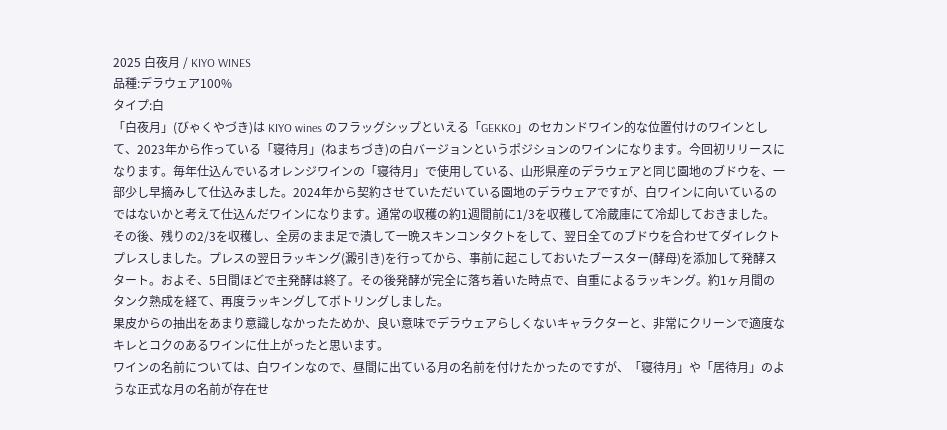2025 白夜月 / KIYO WINES
品種:デラウェア100%
タイプ:白
「白夜月」(びゃくやづき)は KIYO wines のフラッグシップといえる「GEKKO」のセカンドワイン的な位置付けのワインとして、2023年から作っている「寝待月」(ねまちづき)の白バージョンというポジションのワインになります。今回初リリースになります。毎年仕込んでいるオレンジワインの「寝待月」で使用している、山形県産のデラウェアと同じ園地のブドウを、一部少し早摘みして仕込みました。2024年から契約させていただいている園地のデラウェアですが、白ワインに向いているのではないかと考えて仕込んだワインになります。通常の収穫の約1週間前に1/3を収穫して冷蔵庫にて冷却しておきました。その後、残りの2/3を収穫し、全房のまま足で潰して一晩スキンコンタクトをして、翌日全てのブドウを合わせてダイレクトプレスしました。プレスの翌日ラッキング(澱引き)を行ってから、事前に起こしておいたブースター(酵母)を添加して発酵スタート。およそ、5日間ほどで主発酵は終了。その後発酵が完全に落ち着いた時点で、自重によるラッキング。約1ヶ月間のタンク熟成を経て、再度ラッキングしてボトリングしました。
果皮からの抽出をあまり意識しなかったためか、良い意味でデラウェアらしくないキャラクターと、非常にクリーンで適度なキレとコクのあるワインに仕上がったと思います。
ワインの名前については、白ワインなので、昼間に出ている月の名前を付けたかったのですが、「寝待月」や「居待月」のような正式な月の名前が存在せ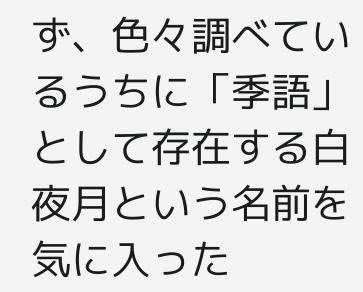ず、色々調べているうちに「季語」として存在する白夜月という名前を気に入った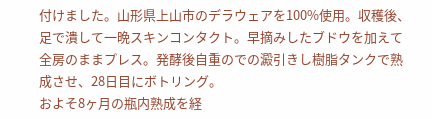付けました。山形県上山市のデラウェアを100%使用。収穫後、足で潰して一晩スキンコンタクト。早摘みしたブドウを加えて全房のままプレス。発酵後自重のでの澱引きし樹脂タンクで熟成させ、28日目にボトリング。
およそ8ヶ月の瓶内熟成を経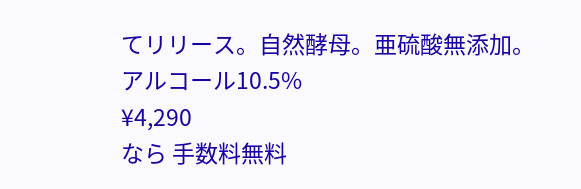てリリース。自然酵母。亜硫酸無添加。アルコール10.5%
¥4,290
なら 手数料無料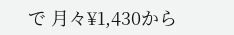で 月々¥1,430から